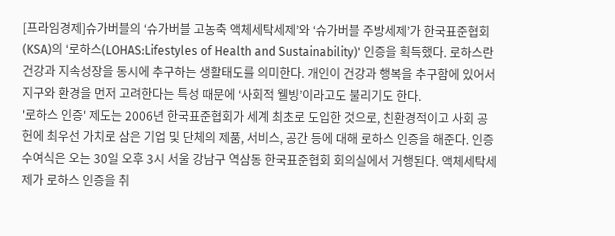[프라임경제]슈가버블의 ‘슈가버블 고농축 액체세탁세제’와 ‘슈가버블 주방세제’가 한국표준협회(KSA)의 ‘로하스(LOHAS:Lifestyles of Health and Sustainability)' 인증을 획득했다. 로하스란 건강과 지속성장을 동시에 추구하는 생활태도를 의미한다. 개인이 건강과 행복을 추구함에 있어서 지구와 환경을 먼저 고려한다는 특성 때문에 ‘사회적 웰빙’이라고도 불리기도 한다.
'로하스 인증' 제도는 2006년 한국표준협회가 세계 최초로 도입한 것으로, 친환경적이고 사회 공헌에 최우선 가치로 삼은 기업 및 단체의 제품, 서비스, 공간 등에 대해 로하스 인증을 해준다. 인증수여식은 오는 30일 오후 3시 서울 강남구 역삼동 한국표준협회 회의실에서 거행된다. 액체세탁세제가 로하스 인증을 취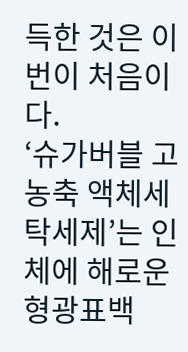득한 것은 이번이 처음이다.
‘슈가버블 고농축 액체세탁세제’는 인체에 해로운 형광표백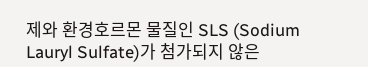제와 환경호르몬 물질인 SLS (Sodium Lauryl Sulfate)가 첨가되지 않은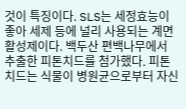것이 특징이다. SLS는 세정효능이 좋아 세제 등에 널리 사용되는 계면활성제이다. 백두산 편백나무에서 추출한 피톤치드를 첨가했다. 피톤치드는 식물이 병원균으로부터 자신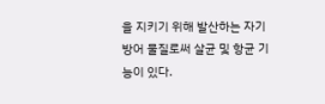을 지키기 위해 발산하는 자기방어 물질로써 살균 및 항균 기능이 있다.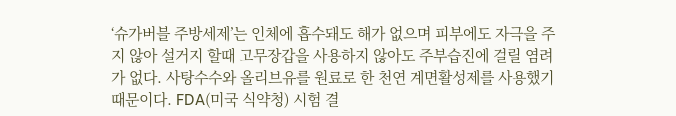‘슈가버블 주방세제’는 인체에 흡수돼도 해가 없으며 피부에도 자극을 주지 않아 설거지 할때 고무장갑을 사용하지 않아도 주부습진에 걸릴 염려가 없다. 사탕수수와 올리브유를 원료로 한 천연 계면활성제를 사용했기 때문이다. FDA(미국 식약청) 시험 결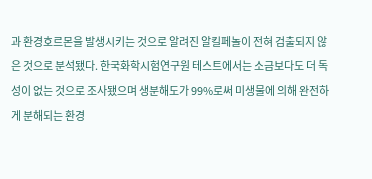과 환경호르몬을 발생시키는 것으로 알려진 알킬페놀이 전혀 검출되지 않은 것으로 분석됐다. 한국화학시험연구원 테스트에서는 소금보다도 더 독성이 없는 것으로 조사됐으며 생분해도가 99%로써 미생물에 의해 완전하게 분해되는 환경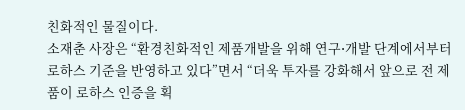친화적인 물질이다.
소재춘 사장은 “환경친화적인 제품개발을 위해 연구⋅개발 단계에서부터 로하스 기준을 반영하고 있다”면서 “더욱 투자를 강화해서 앞으로 전 제품이 로하스 인증을 획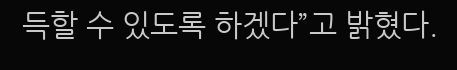득할 수 있도록 하겠다”고 밝혔다.